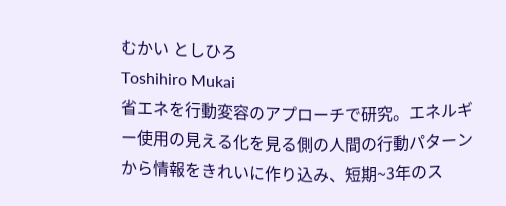むかい としひろ
Toshihiro Mukai
省エネを行動変容のアプローチで研究。エネルギー使用の見える化を見る側の人間の行動パターンから情報をきれいに作り込み、短期~3年のス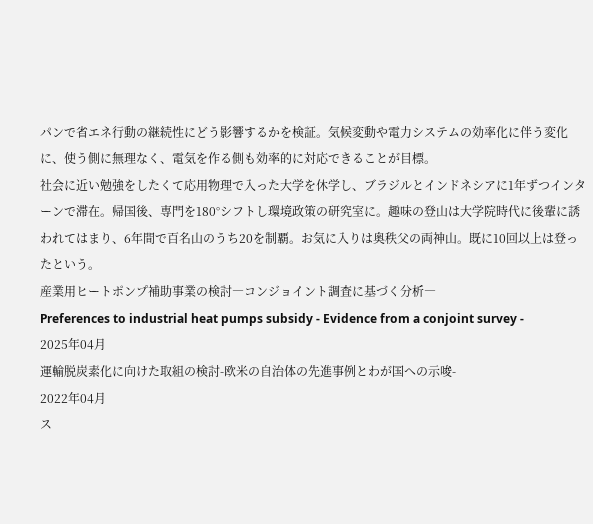パンで省エネ行動の継続性にどう影響するかを検証。気候変動や電力システムの効率化に伴う変化に、使う側に無理なく、電気を作る側も効率的に対応できることが目標。
社会に近い勉強をしたくて応用物理で入った大学を休学し、ブラジルとインドネシアに1年ずつインターンで滞在。帰国後、専門を180°シフトし環境政策の研究室に。趣味の登山は大学院時代に後輩に誘われてはまり、6年間で百名山のうち20を制覇。お気に入りは奥秩父の両神山。既に10回以上は登ったという。
産業用ヒートポンプ補助事業の検討―コンジョイント調査に基づく分析―
Preferences to industrial heat pumps subsidy - Evidence from a conjoint survey -
2025年04月
運輸脱炭素化に向けた取組の検討-欧米の自治体の先進事例とわが国への示唆-
2022年04月
ス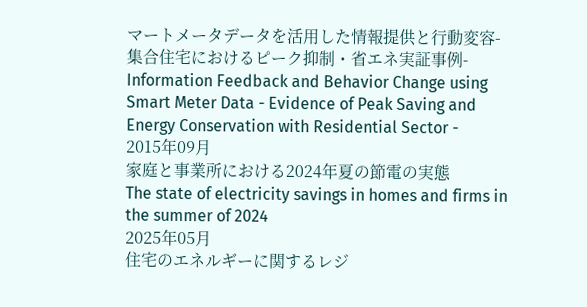マートメータデータを活用した情報提供と行動変容-集合住宅におけるピーク抑制・省エネ実証事例-
Information Feedback and Behavior Change using Smart Meter Data - Evidence of Peak Saving and Energy Conservation with Residential Sector -
2015年09月
家庭と事業所における2024年夏の節電の実態
The state of electricity savings in homes and firms in the summer of 2024
2025年05月
住宅のエネルギーに関するレジ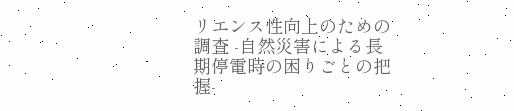リエンス性向上のための調査 -自然災害による長期停電時の困りごとの把握-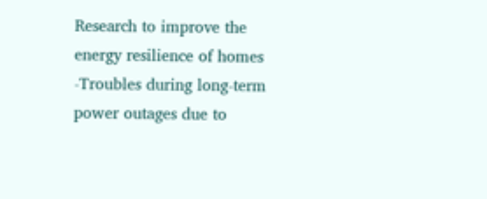Research to improve the energy resilience of homes -Troubles during long-term power outages due to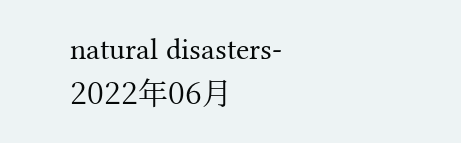natural disasters-
2022年06月